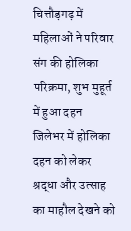चित्तौड़गढ़ में महिलाओं ने परिवार संग की होलिका परिक्रमा, शुभ मुहूर्त में हुआ दहन
जिलेभर में होलिका दहन को लेकर श्रद्धा और उत्साह का माहौल देखने को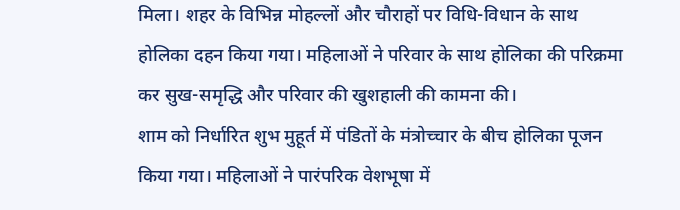मिला। शहर के विभिन्न मोहल्लों और चौराहों पर विधि-विधान के साथ होलिका दहन किया गया। महिलाओं ने परिवार के साथ होलिका की परिक्रमा कर सुख-समृद्धि और परिवार की खुशहाली की कामना की।
शाम को निर्धारित शुभ मुहूर्त में पंडितों के मंत्रोच्चार के बीच होलिका पूजन किया गया। महिलाओं ने पारंपरिक वेशभूषा में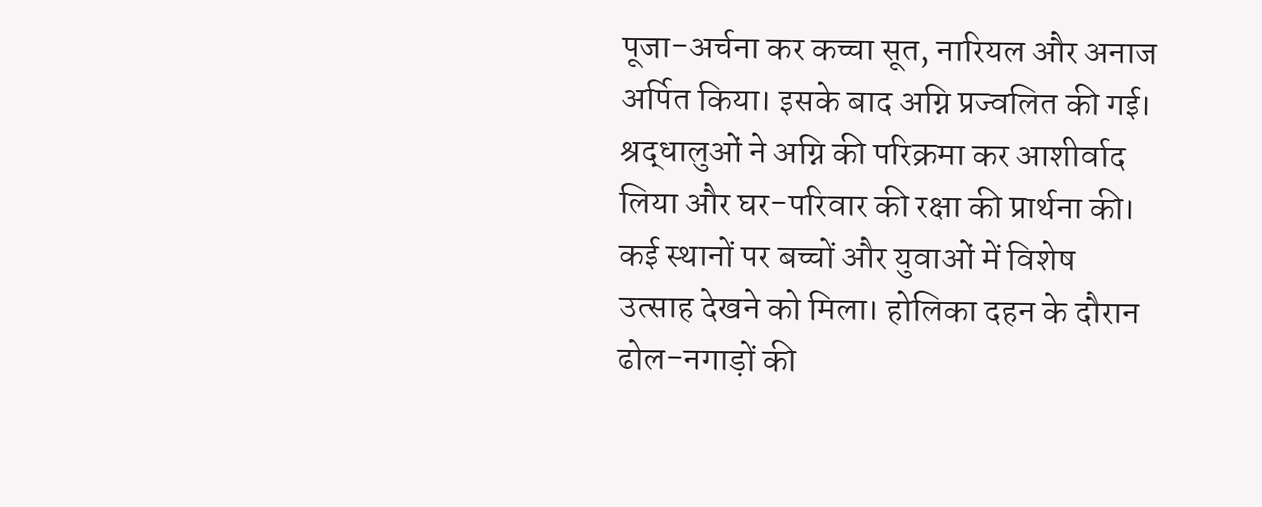पूजा-अर्चना कर कच्चा सूत, नारियल और अनाज अर्पित किया। इसके बाद अग्नि प्रज्वलित की गई। श्रद्धालुओं ने अग्नि की परिक्रमा कर आशीर्वाद लिया और घर-परिवार की रक्षा की प्रार्थना की।
कई स्थानों पर बच्चों और युवाओं में विशेष उत्साह देखने को मिला। होलिका दहन के दौरान ढोल-नगाड़ों की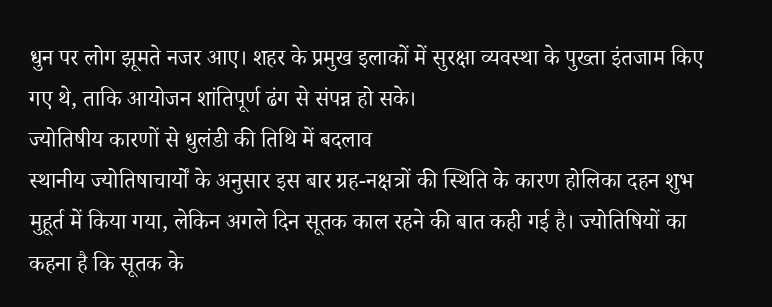धुन पर लोग झूमते नजर आए। शहर के प्रमुख इलाकों में सुरक्षा व्यवस्था के पुख्ता इंतजाम किए गए थे, ताकि आयोजन शांतिपूर्ण ढंग से संपन्न हो सके।
ज्योतिषीय कारणों से धुलंडी की तिथि में बदलाव
स्थानीय ज्योतिषाचार्यों के अनुसार इस बार ग्रह-नक्षत्रों की स्थिति के कारण होलिका दहन शुभ मुहूर्त में किया गया, लेकिन अगले दिन सूतक काल रहने की बात कही गई है। ज्योतिषियों का कहना है कि सूतक के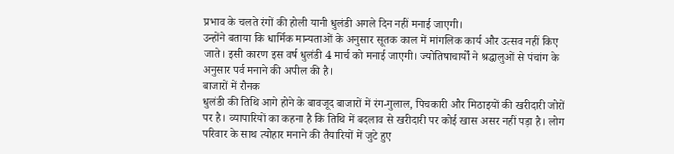प्रभाव के चलते रंगों की होली यानी धुलंडी अगले दिन नहीं मनाई जाएगी।
उन्होंने बताया कि धार्मिक मान्यताओं के अनुसार सूतक काल में मांगलिक कार्य और उत्सव नहीं किए जाते। इसी कारण इस वर्ष धुलंडी 4 मार्च को मनाई जाएगी। ज्योतिषाचार्यों ने श्रद्धालुओं से पंचांग के अनुसार पर्व मनाने की अपील की है।
बाजारों में रौनक
धुलंडी की तिथि आगे होने के बावजूद बाजारों में रंग-गुलाल, पिचकारी और मिठाइयों की खरीदारी जोरों पर है। व्यापारियों का कहना है कि तिथि में बदलाव से खरीदारी पर कोई खास असर नहीं पड़ा है। लोग परिवार के साथ त्योहार मनाने की तैयारियों में जुटे हुए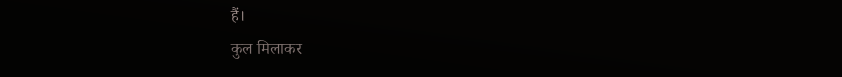हैं।
कुल मिलाकर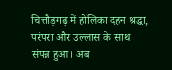चित्तौड़गढ़ में होलिका दहन श्रद्धा, परंपरा और उल्लास के साथ संपन्न हुआ। अब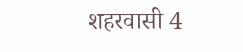शहरवासी 4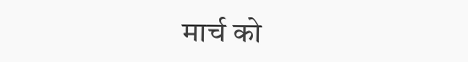मार्च को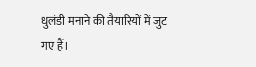धुलंडी मनाने की तैयारियों में जुट गए हैं।